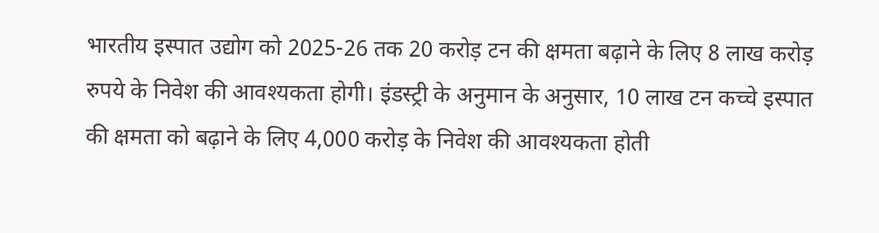भारतीय इस्पात उद्योग को 2025-26 तक 20 करोड़ टन की क्षमता बढ़ाने के लिए 8 लाख करोड़ रुपये के निवेश की आवश्यकता होगी। इंडस्ट्री के अनुमान के अनुसार, 10 लाख टन कच्चे इस्पात की क्षमता को बढ़ाने के लिए 4,000 करोड़ के निवेश की आवश्यकता होती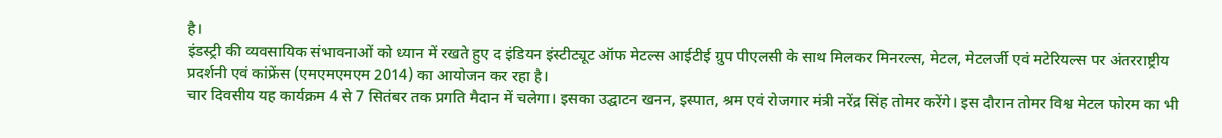है।
इंडस्ट्री की व्यवसायिक संभावनाओं को ध्यान में रखते हुए द इंडियन इंस्टीट्यूट ऑफ मेटल्स आईटीई ग्रुप पीएलसी के साथ मिलकर मिनरल्स, मेटल, मेटलर्जी एवं मटेरियल्स पर अंतरराष्ट्रीय प्रदर्शनी एवं कांफ्रेंस (एमएमएमएम 2014) का आयोजन कर रहा है।
चार दिवसीय यह कार्यक्रम 4 से 7 सितंबर तक प्रगति मैदान में चलेगा। इसका उद्घाटन खनन, इस्पात, श्रम एवं रोजगार मंत्री नरेंद्र सिंह तोमर करेंगे। इस दौरान तोमर विश्व मेटल फोरम का भी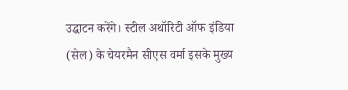उद्घाटन करेंगे। स्टील अथॉरिटी ऑफ इंडिया (सेल) के चेयरमैन सीएस वर्मा इसके मुख्य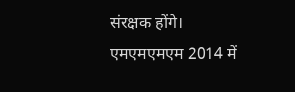संरक्षक होंगे।
एमएमएमएम 2014 में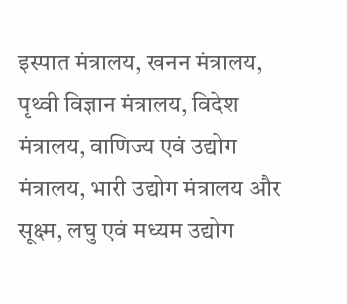इस्पात मंत्रालय, खनन मंत्रालय, पृथ्वी विज्ञान मंत्रालय, विदेश मंत्रालय, वाणिज्य एवं उद्योग मंत्रालय, भारी उद्योग मंत्रालय और सूक्ष्म, लघु एवं मध्यम उद्योग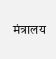मंत्रालय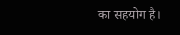का सहयोग है।